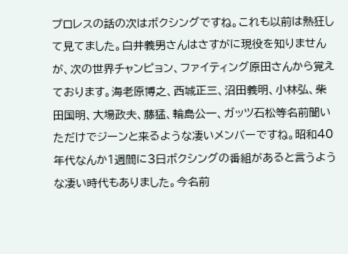プロレスの話の次はボクシングですね。これも以前は熱狂して見てました。白井義男さんはさすがに現役を知りませんが、次の世界チャンピョン、ファイティング原田さんから覚えております。海老原博之、西城正三、沼田義明、小林弘、柴田国明、大場政夫、藤猛、輪島公一、ガッツ石松等名前聞いただけでジーンと来るような凄いメンバーですね。昭和40年代なんか1週間に3日ボクシングの番組があると言うような凄い時代もありました。今名前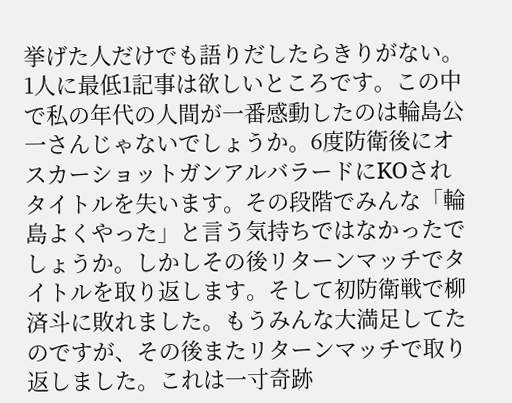挙げた人だけでも語りだしたらきりがない。1人に最低1記事は欲しいところです。この中で私の年代の人間が一番感動したのは輪島公一さんじゃないでしょうか。6度防衛後にオスカーショットガンアルバラードにKOされタイトルを失います。その段階でみんな「輪島よくやった」と言う気持ちではなかったでしょうか。しかしその後リターンマッチでタイトルを取り返します。そして初防衛戦で柳済斗に敗れました。もうみんな大満足してたのですが、その後またリターンマッチで取り返しました。これは一寸奇跡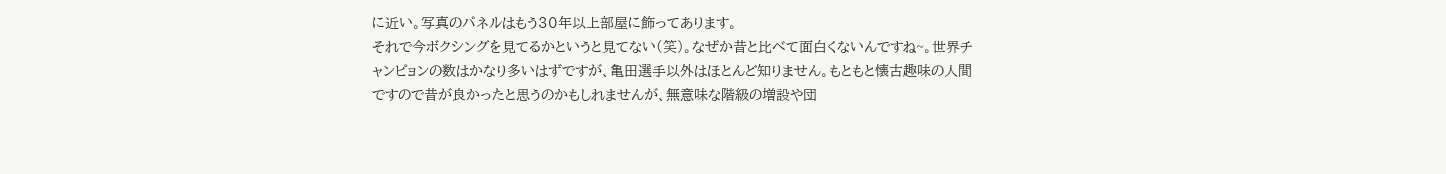に近い。写真のパネルはもう30年以上部屋に飾ってあります。
それで今ボクシングを見てるかというと見てない(笑)。なぜか昔と比べて面白くないんですね~。世界チャンピョンの数はかなり多いはずですが、亀田選手以外はほとんど知りません。もともと懐古趣味の人間ですので昔が良かったと思うのかもしれませんが、無意味な階級の増設や団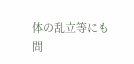体の乱立等にも問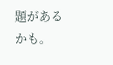題があるかも。